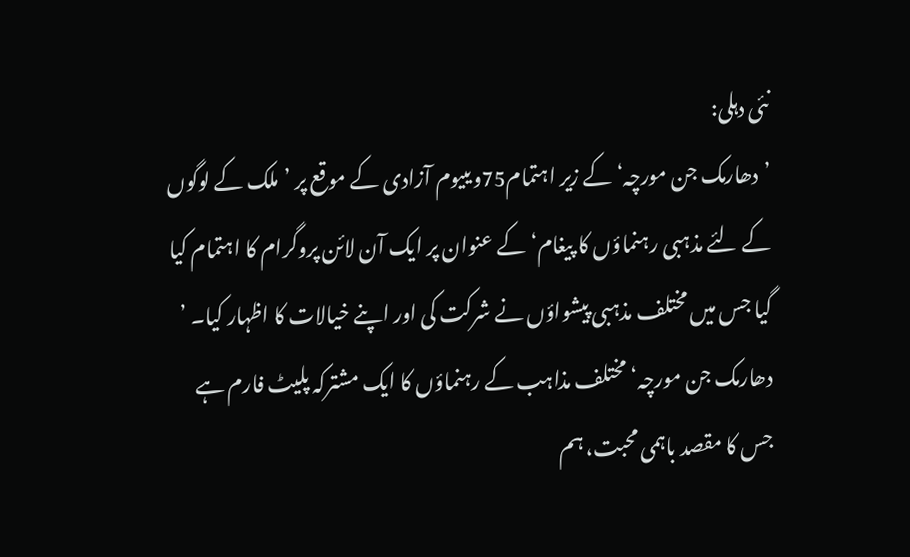نئی دہلی:
’دھارمک جن مورچہ‘ کے زیر اہتمام75ویںیوم آزادی کے موقع پر ’ملک کے لوگوں کے لئے مذہبی رہنماؤں کا پیغام‘ کے عنوان پر ایک آن لائن پروگرام کا اہتمام کیا گیا جس میں مختلف مذہبی پیشواؤں نے شرکت کی اور اپنے خیالات کا اظہار کیا۔ ’ دھارمک جن مورچہ‘ مختلف مذاہب کے رہنماؤں کا ایک مشترکہ پلیٹ فارم ہے جس کا مقصد باہمی محبت، ہم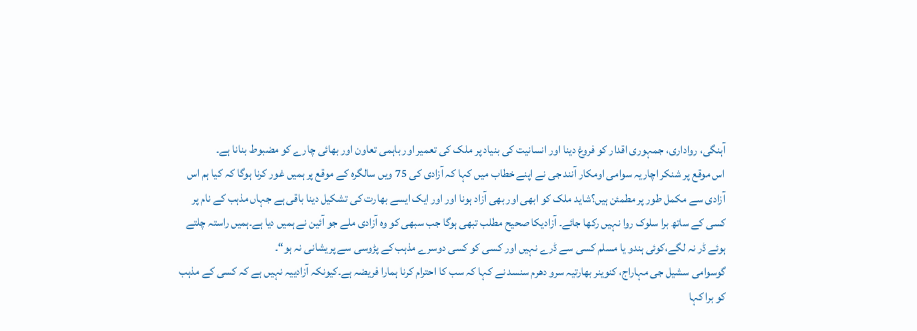آہنگی، رواداری، جمہوری اقدار کو فروغ دینا اور انسانیت کی بنیاد پر ملک کی تعمیر اور باہمی تعاون اور بھائی چارے کو مضبوط بنانا ہے۔
اس موقع پر شنکر اچاریہ سوامی اومکار آنند جی نے اپنے خطاب میں کہا کہ آزادی کی 75 ویں سالگرہ کے موقع پر ہمیں غور کرنا ہوگا کہ کیا ہم اس آزادی سے مکمل طور پر مطمئن ہیں؟شاید ملک کو ابھی اور بھی آزاد ہونا اور اور ایک ایسے بھارت کی تشکیل دینا باقی ہے جہاں مذہب کے نام پر کسی کے ساتھ برا سلوک روا نہیں رکھا جائے۔ آزادیکا صحیح مطلب تبھی ہوگا جب سبھی کو وہ آزادی ملے جو آئین نے ہمیں دیا ہے۔ہمیں راستہ چلتے ہوئے ڈر نہ لگے،کوئی ہندو یا مسلم کسی سے ڈرے نہیں اور کسی کو کسی دوسرے مذہب کے پڑوسی سے پریشانی نہ ہو“۔
گوسوامی سشیل جی مہاراج، کنوینر بھارتیہ سرو دھرم سنسد نے کہا کہ سب کا احترام کرنا ہمارا فریضہ ہے۔کیونکہ آزادییہ نہیں ہے کہ کسی کے مذہب کو برا کہا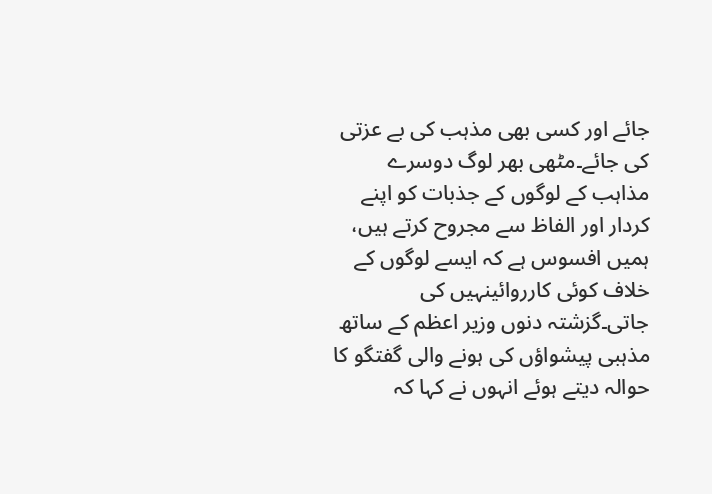جائے اور کسی بھی مذہب کی بے عزتی کی جائے۔مٹھی بھر لوگ دوسرے مذاہب کے لوگوں کے جذبات کو اپنے کردار اور الفاظ سے مجروح کرتے ہیں، ہمیں افسوس ہے کہ ایسے لوگوں کے خلاف کوئی کارروائینہیں کی جاتی۔گزشتہ دنوں وزیر اعظم کے ساتھ مذہبی پیشواؤں کی ہونے والی گفتگو کا حوالہ دیتے ہوئے انہوں نے کہا کہ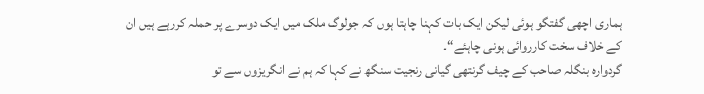ہماری اچھی گفتگو ہوئی لیکن ایک بات کہنا چاہتا ہوں کہ جولوگ ملک میں ایک دوسرے پر حملہ کررہے ہیں ان کے خلاف سخت کارروائی ہونی چاہئے“۔
گردوارہ بنگلہ صاحب کے چیف گرنتھی گیانی رنجیت سنگھ نے کہا کہ ہم نے انگریزوں سے تو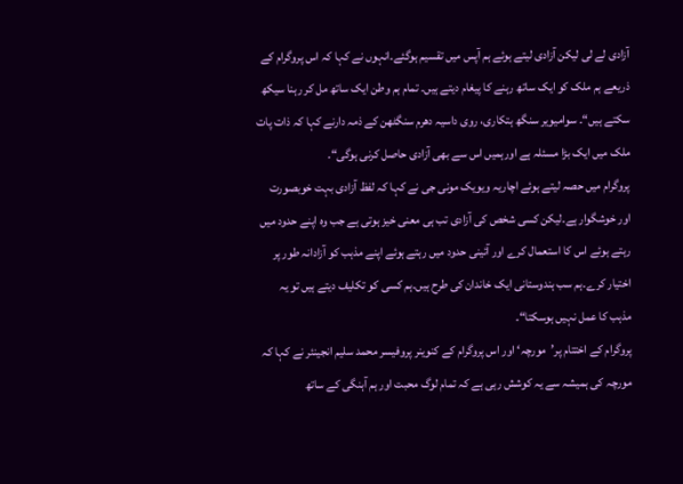آزادی لے لی لیکن آزادی لیتے ہوئے ہم آپس میں تقسیم ہوگئے۔انہوں نے کہا کہ اس پروگرام کے ذریعے ہم ملک کو ایک ساتھ رہنے کا پیغام دیتے ہیں۔ تمام ہم وطن ایک ساتھ مل کر رہنا سیکھ سکتے ہیں“۔ سوامیویر سنگھ ہتکاری، روی داسیہ دھرم سنگٹھن کے ذمہ دارنے کہا کہ ذات پات ملک میں ایک بڑا مسئلہ ہے اورہمیں اس سے بھی آزادی حاصل کرنی ہوگی“۔
پروگرام میں حصہ لیتے ہوئے اچاریہ ویویک مونی جی نے کہا کہ لفظ آزادی بہت خوبصورت اور خوشگوار ہے۔لیکن کسی شخص کی آزادی تب ہی معنی خیز ہوتی ہے جب وہ اپنے حدود میں رہتے ہوئے اس کا استعمال کرے اور آئینی حدود میں رہتے ہوئے اپنے مذہب کو آزادانہ طور پر اختیار کرے۔ہم سب ہندوستانی ایک خاندان کی طرح ہیں۔ہم کسی کو تکلیف دیتے ہیں تو یہ مذہب کا عمل نہیں ہوسکتا“۔
پروگرام کے اختتام پر’مورچہ‘ اور اس پروگرام کے کنوینر پروفیسر محمد سلیم انجینئر نے کہا کہ مورچہ کی ہمیشہ سے یہ کوشش رہی ہے کہ تمام لوگ محبت اور ہم آہنگی کے ساتھ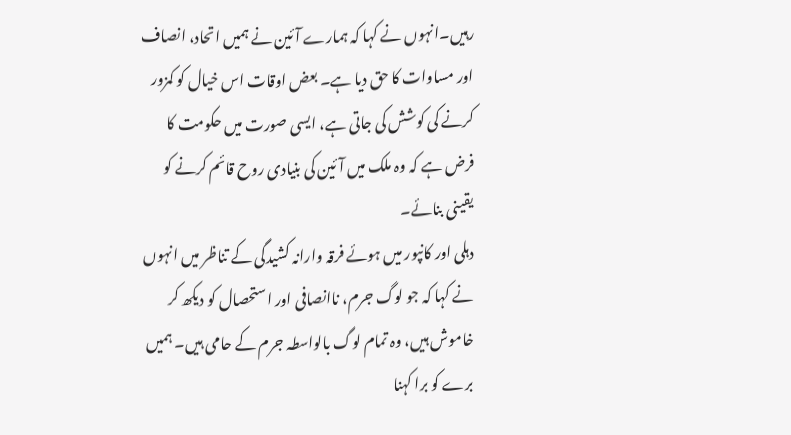رہیں۔انہوں نے کہا کہ ہمارے آئین نے ہمیں اتحاد، انصاف اور مساوات کا حق دیا ہے۔ بعض اوقات اس خیال کو کمزور کرنے کی کوشش کی جاتی ہے، ایسی صورت میں حکومت کا فرض ہے کہ وہ ملک میں آئین کی بنیادی روح قائم کرنے کو یقینی بنائے۔
دہلی اور کانپور میں ہوئے فرقہ وارانہ کشیدگی کے تناظر میں انہوں نے کہا کہ جو لوگ جرم، ناانصافی اور استحصال کو دیکھ کر خاموش ہیں، وہ تمام لوگ بالواسطہ جرم کے حامی ہیں۔ ہمیں برے کو برا کہنا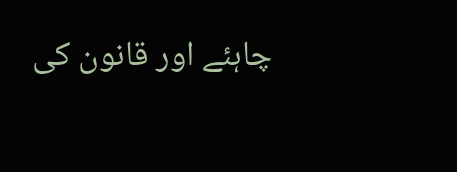چاہئے اور قانون کی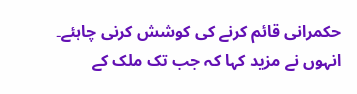حکمرانی قائم کرنے کی کوشش کرنی چاہئے۔ انہوں نے مزید کہا کہ جب تک ملک کے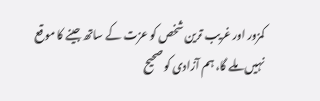کمزور اور غریب ترین شخص کو عزت کے ساتھ جینے کا موقع نہیں ملے گا، ہم آزادی کو صحیح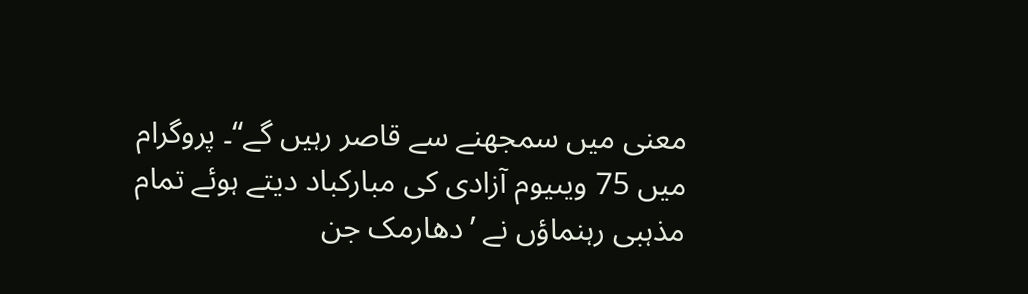معنی میں سمجھنے سے قاصر رہیں گے“۔ پروگرام میں 75 ویںیوم آزادی کی مبارکباد دیتے ہوئے تمام مذہبی رہنماؤں نے ’دھارمک جن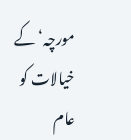مورچہ‘ کے خیالات کو عام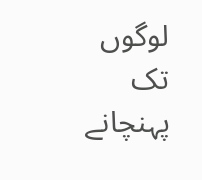لوگوں تک پہنچانے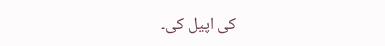کی اپیل کی۔